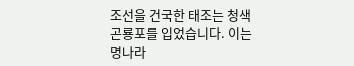조선을 건국한 태조는 청색 곤룡포를 입었습니다. 이는 명나라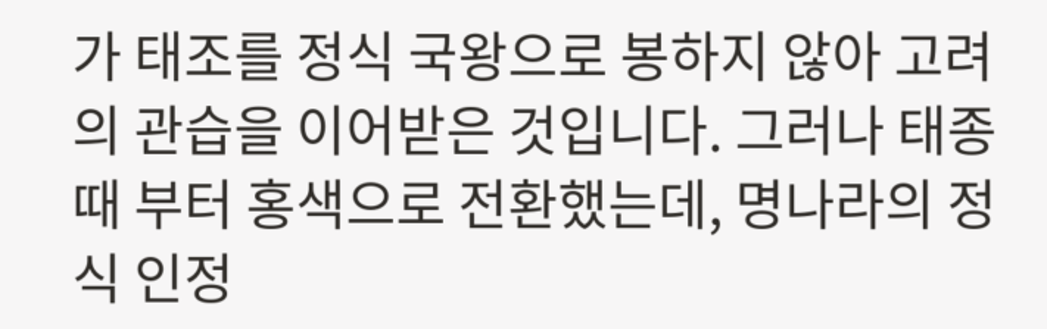가 태조를 정식 국왕으로 봉하지 않아 고려의 관습을 이어받은 것입니다. 그러나 태종때 부터 홍색으로 전환했는데, 명나라의 정식 인정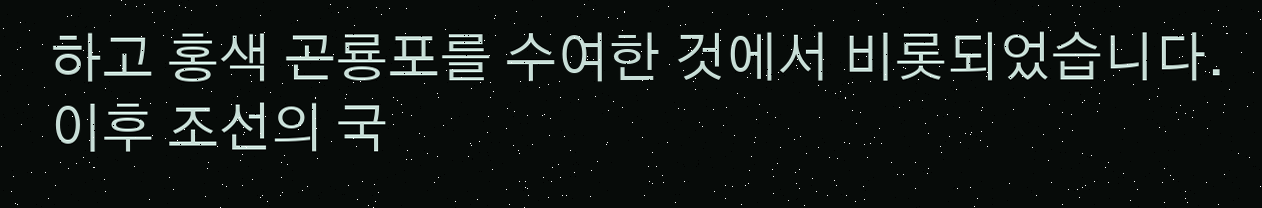하고 홍색 곤룡포를 수여한 것에서 비롯되었습니다. 이후 조선의 국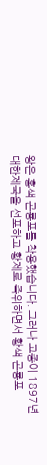왕은 홍색 곤룡포를 착용했습니다. 그러나 고종이 1897년 대한제국을 선포하고 황제로 즉위하면서 황색 곤룡포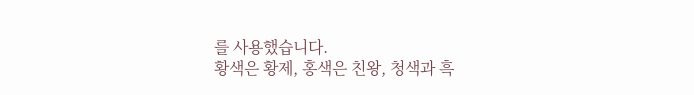를 사용했습니다.
황색은 황제, 홍색은 친왕, 청색과 흑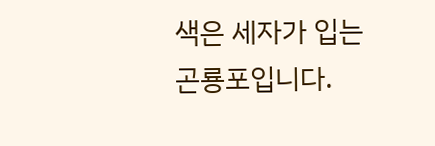색은 세자가 입는 곤룡포입니다.